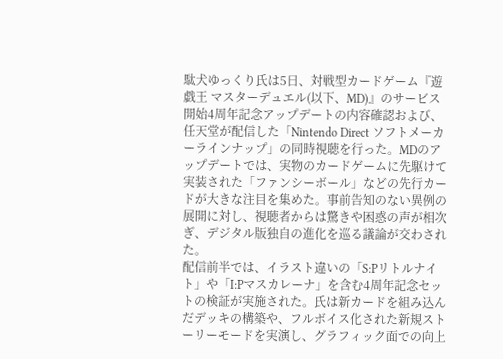駄犬ゆっくり氏は5日、対戦型カードゲーム『遊戯王 マスターデュエル(以下、MD)』のサービス開始4周年記念アップデートの内容確認および、任天堂が配信した「Nintendo Direct ソフトメーカーラインナップ」の同時視聴を行った。MDのアップデートでは、実物のカードゲームに先駆けて実装された「ファンシーボール」などの先行カードが大きな注目を集めた。事前告知のない異例の展開に対し、視聴者からは驚きや困惑の声が相次ぎ、デジタル版独自の進化を巡る議論が交わされた。
配信前半では、イラスト違いの「S:Pリトルナイト」や「I:Pマスカレーナ」を含む4周年記念セットの検証が実施された。氏は新カードを組み込んだデッキの構築や、フルボイス化された新規ストーリーモードを実演し、グラフィック面での向上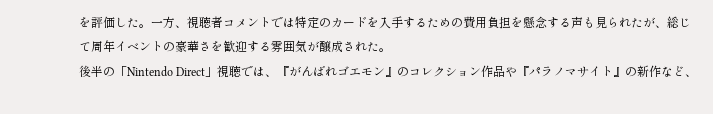を評価した。一方、視聴者コメントでは特定のカードを入手するための費用負担を懸念する声も見られたが、総じて周年イベントの豪華さを歓迎する雰囲気が醸成された。
後半の「Nintendo Direct」視聴では、『がんばれゴエモン』のコレクション作品や『パラノマサイト』の新作など、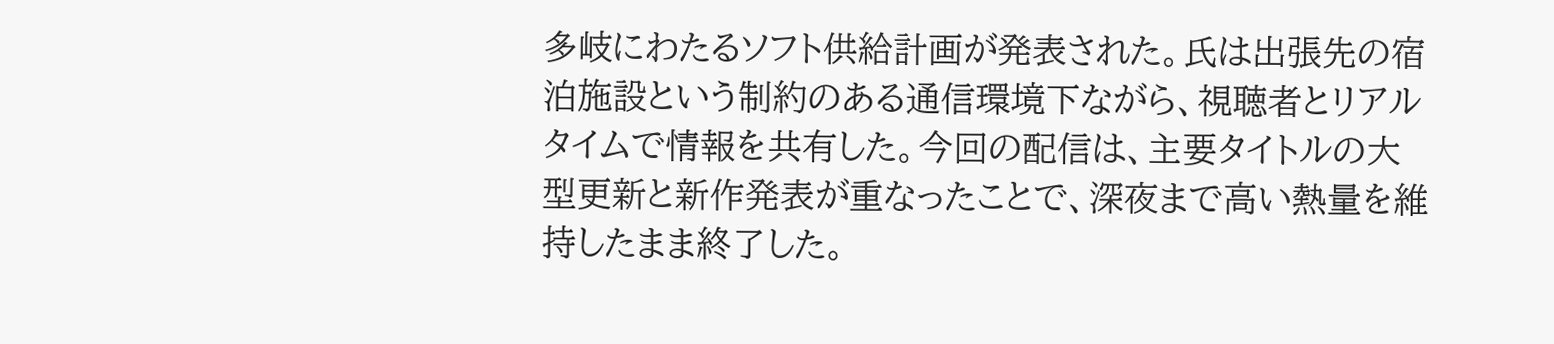多岐にわたるソフト供給計画が発表された。氏は出張先の宿泊施設という制約のある通信環境下ながら、視聴者とリアルタイムで情報を共有した。今回の配信は、主要タイトルの大型更新と新作発表が重なったことで、深夜まで高い熱量を維持したまま終了した。